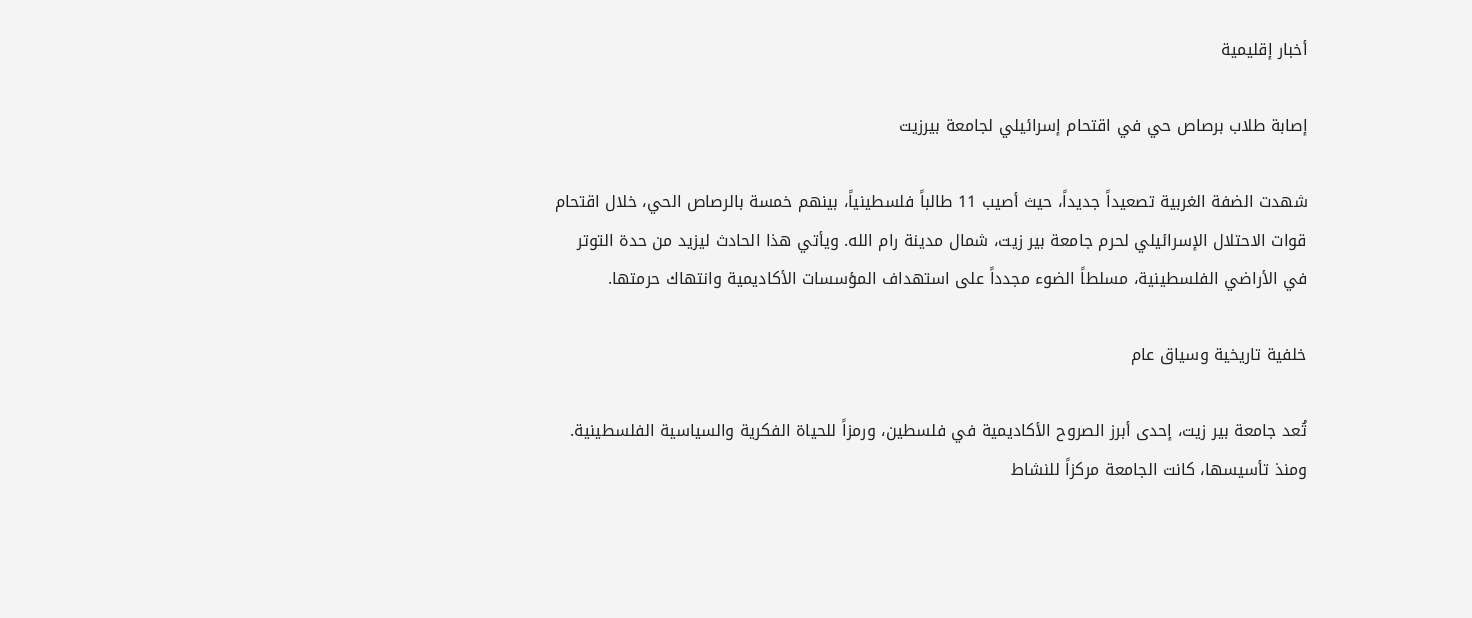أخبار إقليمية

إصابة طلاب برصاص حي في اقتحام إسرائيلي لجامعة بيرزيت

شهدت الضفة الغربية تصعيداً جديداً، حيث أصيب 11 طالباً فلسطينياً، بينهم خمسة بالرصاص الحي، خلال اقتحام قوات الاحتلال الإسرائيلي لحرم جامعة بير زيت، شمال مدينة رام الله. ويأتي هذا الحادث ليزيد من حدة التوتر في الأراضي الفلسطينية، مسلطاً الضوء مجدداً على استهداف المؤسسات الأكاديمية وانتهاك حرمتها.

خلفية تاريخية وسياق عام

تُعد جامعة بير زيت، إحدى أبرز الصروح الأكاديمية في فلسطين، ورمزاً للحياة الفكرية والسياسية الفلسطينية. ومنذ تأسيسها، كانت الجامعة مركزاً للنشاط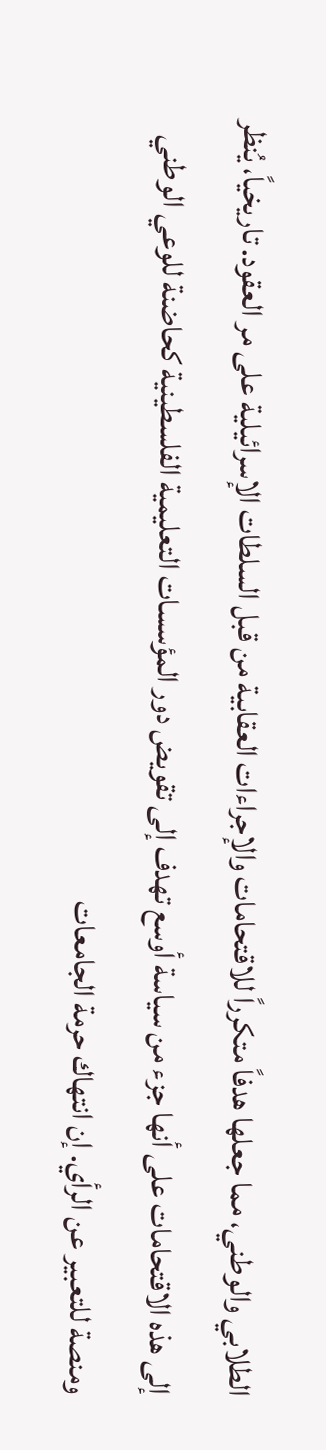الطلابي والوطني، مما جعلها هدفاً متكرراً للاقتحامات والإجراءات العقابية من قبل السلطات الإسرائيلية على مر العقود. تاريخياً، يُنظر إلى هذه الاقتحامات على أنها جزء من سياسة أوسع تهدف إلى تقويض دور المؤسسات التعليمية الفلسطينية كحاضنة للوعي الوطني ومنصة للتعبير عن الرأي. إن انتهاك حرمة الجامعات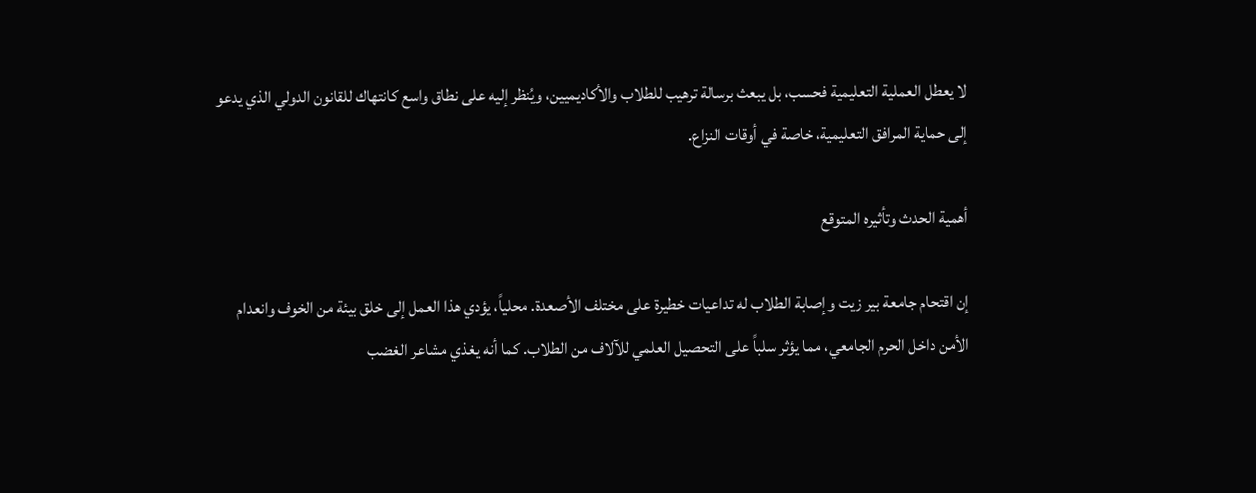لا يعطل العملية التعليمية فحسب، بل يبعث برسالة ترهيب للطلاب والأكاديميين، ويُنظر إليه على نطاق واسع كانتهاك للقانون الدولي الذي يدعو إلى حماية المرافق التعليمية، خاصة في أوقات النزاع.

أهمية الحدث وتأثيره المتوقع

إن اقتحام جامعة بير زيت وإصابة الطلاب له تداعيات خطيرة على مختلف الأصعدة. محلياً، يؤدي هذا العمل إلى خلق بيئة من الخوف وانعدام الأمن داخل الحرم الجامعي، مما يؤثر سلباً على التحصيل العلمي للآلاف من الطلاب. كما أنه يغذي مشاعر الغضب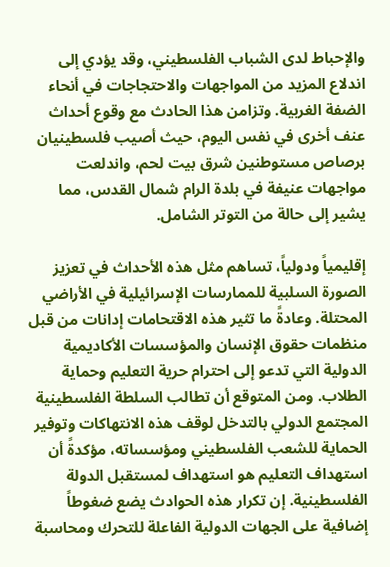والإحباط لدى الشباب الفلسطيني، وقد يؤدي إلى اندلاع المزيد من المواجهات والاحتجاجات في أنحاء الضفة الغربية. وتزامن هذا الحادث مع وقوع أحداث عنف أخرى في نفس اليوم، حيث أصيب فلسطينيان برصاص مستوطنين شرق بيت لحم، واندلعت مواجهات عنيفة في بلدة الرام شمال القدس، مما يشير إلى حالة من التوتر الشامل.

إقليمياً ودولياً، تساهم مثل هذه الأحداث في تعزيز الصورة السلبية للممارسات الإسرائيلية في الأراضي المحتلة. وعادةً ما تثير هذه الاقتحامات إدانات من قبل منظمات حقوق الإنسان والمؤسسات الأكاديمية الدولية التي تدعو إلى احترام حرية التعليم وحماية الطلاب. ومن المتوقع أن تطالب السلطة الفلسطينية المجتمع الدولي بالتدخل لوقف هذه الانتهاكات وتوفير الحماية للشعب الفلسطيني ومؤسساته، مؤكدةً أن استهداف التعليم هو استهداف لمستقبل الدولة الفلسطينية. إن تكرار هذه الحوادث يضع ضغوطاً إضافية على الجهات الدولية الفاعلة للتحرك ومحاسبة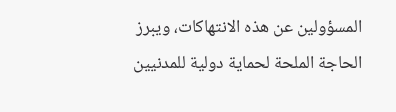المسؤولين عن هذه الانتهاكات، ويبرز الحاجة الملحة لحماية دولية للمدنيين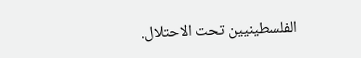الفلسطينيين تحت الاحتلال.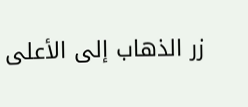زر الذهاب إلى الأعلى